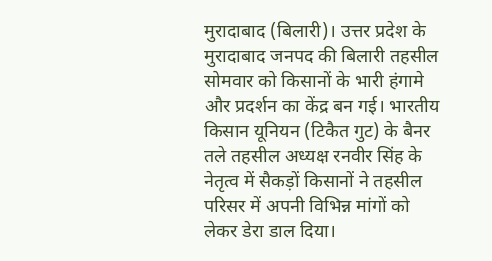मुरादाबाद (बिलारी)। उत्तर प्रदेश के मुरादाबाद जनपद की बिलारी तहसील सोमवार को किसानों के भारी हंगामे और प्रदर्शन का केंद्र बन गई। भारतीय किसान यूनियन (टिकैत गुट) के बैनर तले तहसील अध्यक्ष रनवीर सिंह के नेतृत्व में सैकड़ों किसानों ने तहसील परिसर में अपनी विभिन्न मांगों को लेकर डेरा डाल दिया।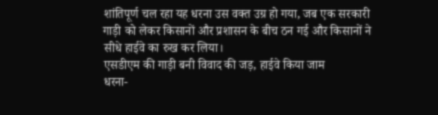शांतिपूर्ण चल रहा यह धरना उस वक्त उग्र हो गया, जब एक सरकारी गाड़ी को लेकर किसानों और प्रशासन के बीच ठन गई और किसानों ने सीधे हाईवे का रुख कर लिया।
एसडीएम की गाड़ी बनी विवाद की जड़, हाईवे किया जाम
धरना-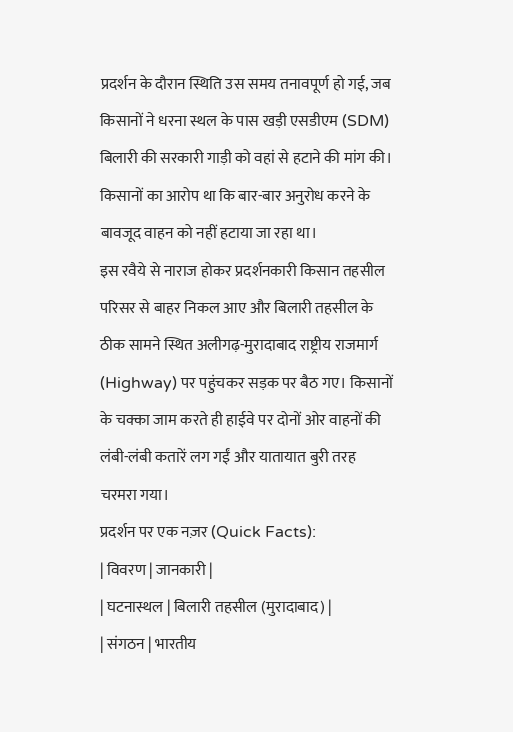प्रदर्शन के दौरान स्थिति उस समय तनावपूर्ण हो गई, जब किसानों ने धरना स्थल के पास खड़ी एसडीएम (SDM) बिलारी की सरकारी गाड़ी को वहां से हटाने की मांग की। किसानों का आरोप था कि बार-बार अनुरोध करने के बावजूद वाहन को नहीं हटाया जा रहा था।
इस रवैये से नाराज होकर प्रदर्शनकारी किसान तहसील परिसर से बाहर निकल आए और बिलारी तहसील के ठीक सामने स्थित अलीगढ़-मुरादाबाद राष्ट्रीय राजमार्ग (Highway) पर पहुंचकर सड़क पर बैठ गए। किसानों के चक्का जाम करते ही हाईवे पर दोनों ओर वाहनों की लंबी-लंबी कतारें लग गईं और यातायात बुरी तरह चरमरा गया।
प्रदर्शन पर एक नज़र (Quick Facts):
| विवरण | जानकारी |
| घटनास्थल | बिलारी तहसील (मुरादाबाद) |
| संगठन | भारतीय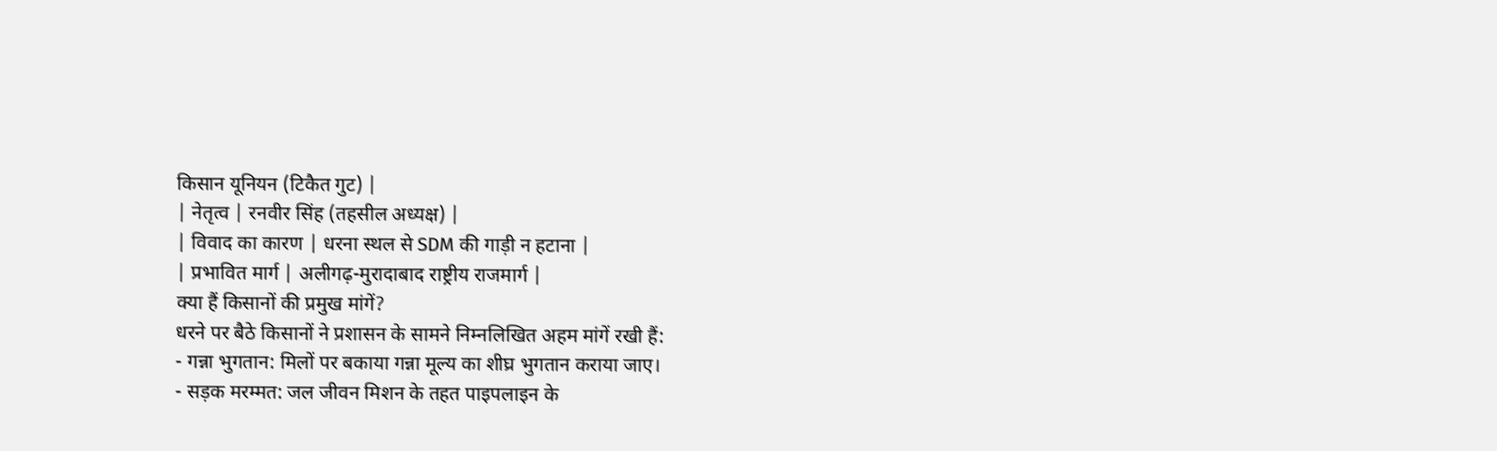किसान यूनियन (टिकैत गुट) |
| नेतृत्व | रनवीर सिंह (तहसील अध्यक्ष) |
| विवाद का कारण | धरना स्थल से SDM की गाड़ी न हटाना |
| प्रभावित मार्ग | अलीगढ़-मुरादाबाद राष्ट्रीय राजमार्ग |
क्या हैं किसानों की प्रमुख मांगें?
धरने पर बैठे किसानों ने प्रशासन के सामने निम्नलिखित अहम मांगें रखी हैं:
- गन्ना भुगतान: मिलों पर बकाया गन्ना मूल्य का शीघ्र भुगतान कराया जाए।
- सड़क मरम्मत: जल जीवन मिशन के तहत पाइपलाइन के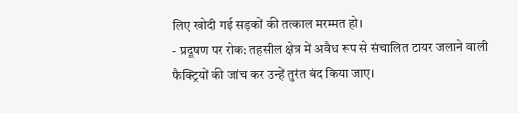लिए खोदी गई सड़कों की तत्काल मरम्मत हो।
- प्रदूषण पर रोक: तहसील क्षेत्र में अवैध रूप से संचालित टायर जलाने वाली फैक्ट्रियों की जांच कर उन्हें तुरंत बंद किया जाए।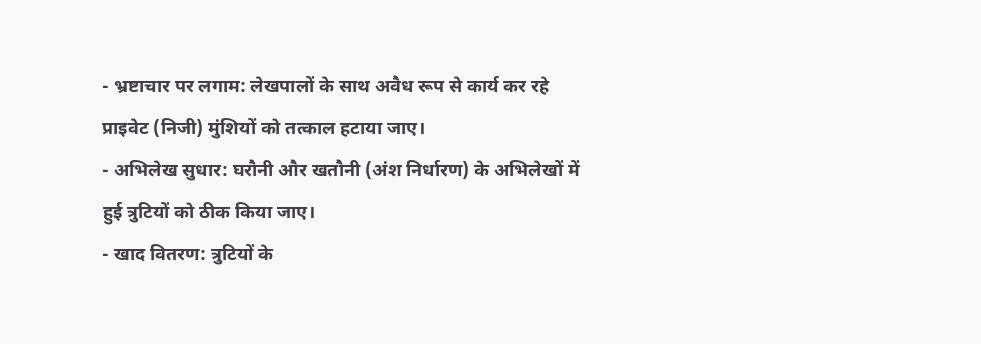- भ्रष्टाचार पर लगाम: लेखपालों के साथ अवैध रूप से कार्य कर रहे प्राइवेट (निजी) मुंशियों को तत्काल हटाया जाए।
- अभिलेख सुधार: घरौनी और खतौनी (अंश निर्धारण) के अभिलेखों में हुई त्रुटियों को ठीक किया जाए।
- खाद वितरण: त्रुटियों के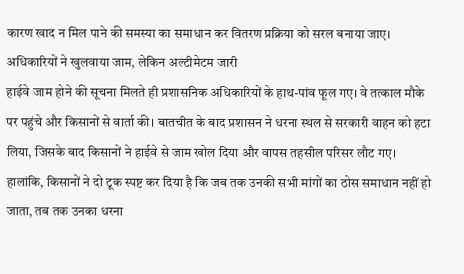कारण खाद न मिल पाने की समस्या का समाधान कर वितरण प्रक्रिया को सरल बनाया जाए।
अधिकारियों ने खुलवाया जाम, लेकिन अल्टीमेटम जारी
हाईवे जाम होने की सूचना मिलते ही प्रशासनिक अधिकारियों के हाथ-पांव फूल गए। वे तत्काल मौके पर पहुंचे और किसानों से वार्ता की। बातचीत के बाद प्रशासन ने धरना स्थल से सरकारी वाहन को हटा लिया, जिसके बाद किसानों ने हाईवे से जाम खोल दिया और वापस तहसील परिसर लौट गए।
हालांकि, किसानों ने दो टूक स्पष्ट कर दिया है कि जब तक उनकी सभी मांगों का ठोस समाधान नहीं हो जाता, तब तक उनका धरना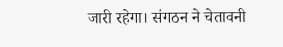जारी रहेगा। संगठन ने चेतावनी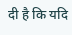दी है कि यदि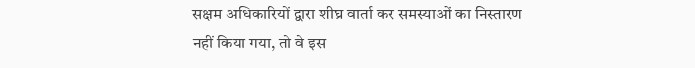सक्षम अधिकारियों द्वारा शीघ्र वार्ता कर समस्याओं का निस्तारण नहीं किया गया, तो वे इस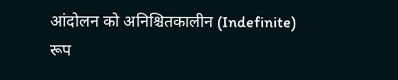आंदोलन को अनिश्चितकालीन (Indefinite) रूप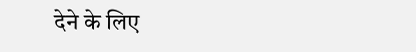देने के लिए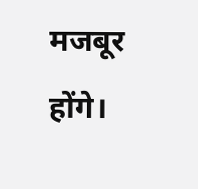मजबूर होंगे।